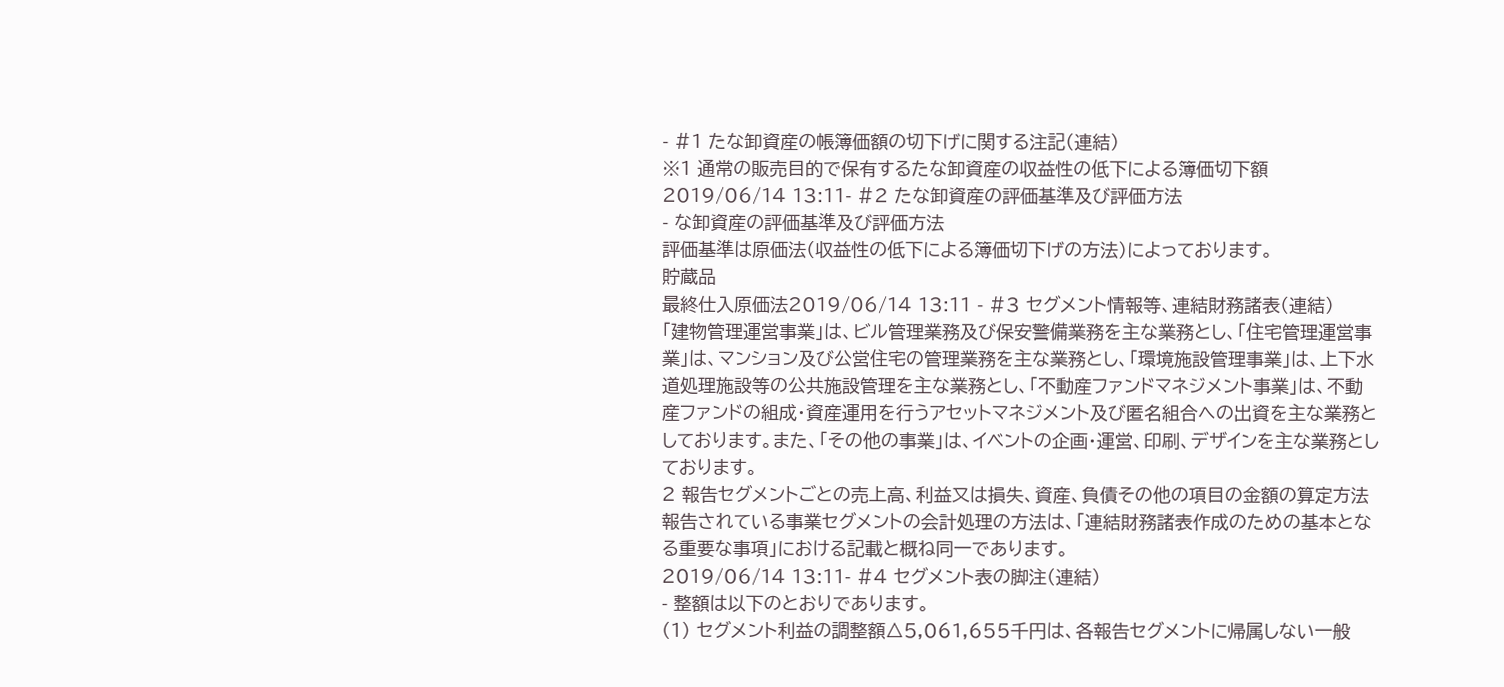- #1 たな卸資産の帳簿価額の切下げに関する注記(連結)
※1 通常の販売目的で保有するたな卸資産の収益性の低下による簿価切下額
2019/06/14 13:11- #2 たな卸資産の評価基準及び評価方法
- な卸資産の評価基準及び評価方法
評価基準は原価法(収益性の低下による簿価切下げの方法)によっております。
貯蔵品
最終仕入原価法2019/06/14 13:11 - #3 セグメント情報等、連結財務諸表(連結)
「建物管理運営事業」は、ビル管理業務及び保安警備業務を主な業務とし、「住宅管理運営事業」は、マンション及び公営住宅の管理業務を主な業務とし、「環境施設管理事業」は、上下水道処理施設等の公共施設管理を主な業務とし、「不動産ファンドマネジメント事業」は、不動産ファンドの組成・資産運用を行うアセットマネジメント及び匿名組合への出資を主な業務としております。また、「その他の事業」は、イベントの企画・運営、印刷、デザインを主な業務としております。
2 報告セグメントごとの売上高、利益又は損失、資産、負債その他の項目の金額の算定方法
報告されている事業セグメントの会計処理の方法は、「連結財務諸表作成のための基本となる重要な事項」における記載と概ね同一であります。
2019/06/14 13:11- #4 セグメント表の脚注(連結)
- 整額は以下のとおりであります。
(1) セグメント利益の調整額△5,061,655千円は、各報告セグメントに帰属しない一般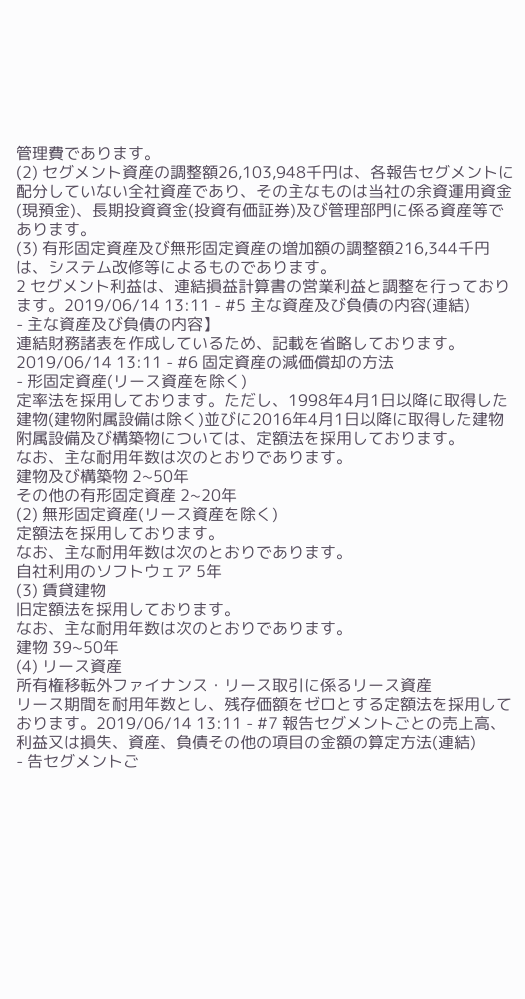管理費であります。
(2) セグメント資産の調整額26,103,948千円は、各報告セグメントに配分していない全社資産であり、その主なものは当社の余資運用資金(現預金)、長期投資資金(投資有価証券)及び管理部門に係る資産等であります。
(3) 有形固定資産及び無形固定資産の増加額の調整額216,344千円は、システム改修等によるものであります。
2 セグメント利益は、連結損益計算書の営業利益と調整を行っております。2019/06/14 13:11 - #5 主な資産及び負債の内容(連結)
- 主な資産及び負債の内容】
連結財務諸表を作成しているため、記載を省略しております。2019/06/14 13:11 - #6 固定資産の減価償却の方法
- 形固定資産(リース資産を除く)
定率法を採用しております。ただし、1998年4月1日以降に取得した建物(建物附属設備は除く)並びに2016年4月1日以降に取得した建物附属設備及び構築物については、定額法を採用しております。
なお、主な耐用年数は次のとおりであります。
建物及び構築物 2~50年
その他の有形固定資産 2~20年
(2) 無形固定資産(リース資産を除く)
定額法を採用しております。
なお、主な耐用年数は次のとおりであります。
自社利用のソフトウェア 5年
(3) 賃貸建物
旧定額法を採用しております。
なお、主な耐用年数は次のとおりであります。
建物 39~50年
(4) リース資産
所有権移転外ファイナンス・リース取引に係るリース資産
リース期間を耐用年数とし、残存価額をゼロとする定額法を採用しております。2019/06/14 13:11 - #7 報告セグメントごとの売上高、利益又は損失、資産、負債その他の項目の金額の算定方法(連結)
- 告セグメントご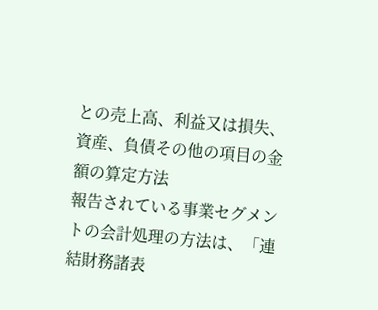との売上高、利益又は損失、資産、負債その他の項目の金額の算定方法
報告されている事業セグメントの会計処理の方法は、「連結財務諸表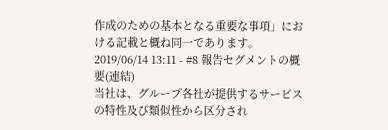作成のための基本となる重要な事項」における記載と概ね同一であります。2019/06/14 13:11 - #8 報告セグメントの概要(連結)
当社は、グループ各社が提供するサービスの特性及び類似性から区分され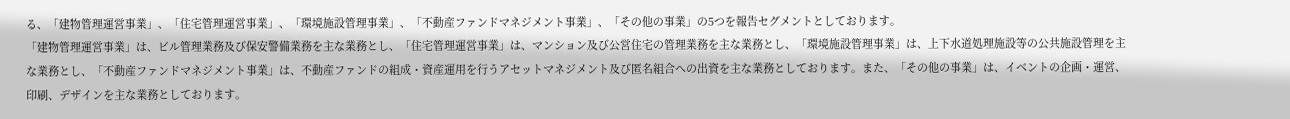る、「建物管理運営事業」、「住宅管理運営事業」、「環境施設管理事業」、「不動産ファンドマネジメント事業」、「その他の事業」の5つを報告セグメントとしております。
「建物管理運営事業」は、ビル管理業務及び保安警備業務を主な業務とし、「住宅管理運営事業」は、マンション及び公営住宅の管理業務を主な業務とし、「環境施設管理事業」は、上下水道処理施設等の公共施設管理を主な業務とし、「不動産ファンドマネジメント事業」は、不動産ファンドの組成・資産運用を行うアセットマネジメント及び匿名組合への出資を主な業務としております。また、「その他の事業」は、イベントの企画・運営、印刷、デザインを主な業務としております。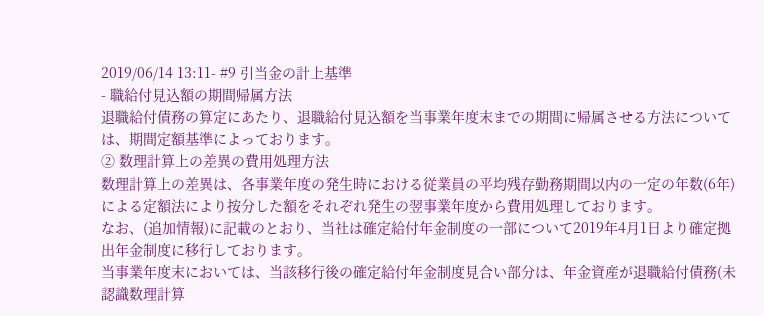2019/06/14 13:11- #9 引当金の計上基準
- 職給付見込額の期間帰属方法
退職給付債務の算定にあたり、退職給付見込額を当事業年度末までの期間に帰属させる方法については、期間定額基準によっております。
② 数理計算上の差異の費用処理方法
数理計算上の差異は、各事業年度の発生時における従業員の平均残存勤務期間以内の一定の年数(6年)による定額法により按分した額をそれぞれ発生の翌事業年度から費用処理しております。
なお、(追加情報)に記載のとおり、当社は確定給付年金制度の一部について2019年4月1日より確定拠出年金制度に移行しております。
当事業年度末においては、当該移行後の確定給付年金制度見合い部分は、年金資産が退職給付債務(未認識数理計算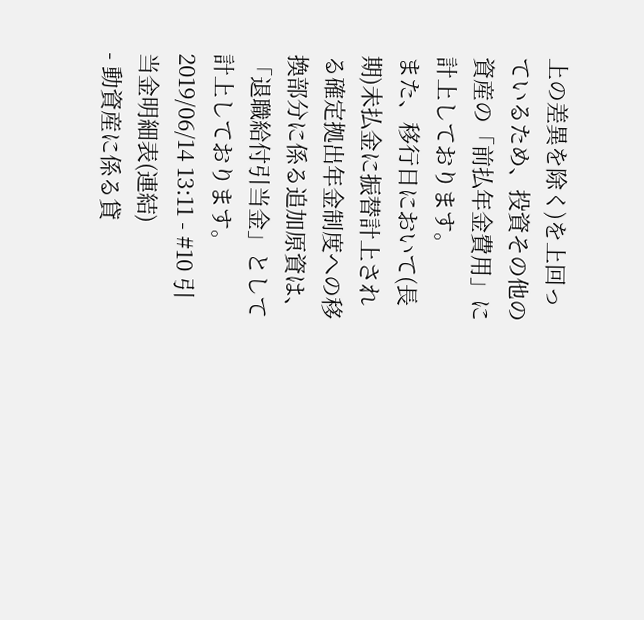上の差異を除く)を上回っているため、投資その他の資産の「前払年金費用」に計上しております。
また、移行日において(長期)未払金に振替計上される確定拠出年金制度への移換部分に係る追加原資は、「退職給付引当金」として計上しております。2019/06/14 13:11 - #10 引当金明細表(連結)
- 動資産に係る貸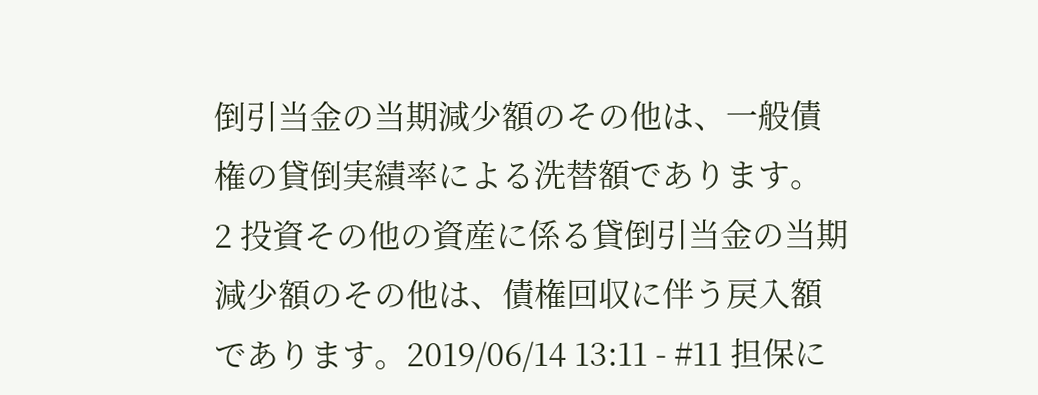倒引当金の当期減少額のその他は、一般債権の貸倒実績率による洗替額であります。
2 投資その他の資産に係る貸倒引当金の当期減少額のその他は、債権回収に伴う戻入額であります。2019/06/14 13:11 - #11 担保に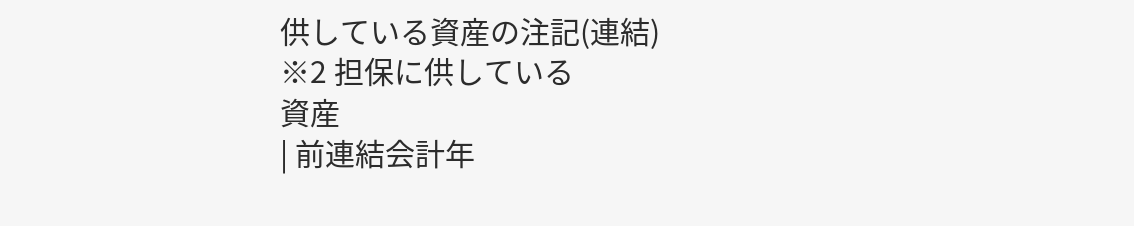供している資産の注記(連結)
※2 担保に供している
資産
| 前連結会計年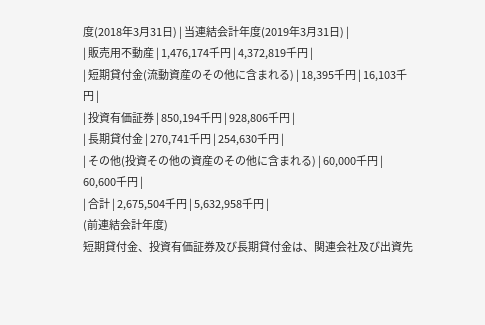度(2018年3月31日) | 当連結会計年度(2019年3月31日) |
| 販売用不動産 | 1,476,174千円 | 4,372,819千円 |
| 短期貸付金(流動資産のその他に含まれる) | 18,395千円 | 16,103千円 |
| 投資有価証券 | 850,194千円 | 928,806千円 |
| 長期貸付金 | 270,741千円 | 254,630千円 |
| その他(投資その他の資産のその他に含まれる) | 60,000千円 | 60,600千円 |
| 合計 | 2,675,504千円 | 5,632,958千円 |
(前連結会計年度)
短期貸付金、投資有価証券及び長期貸付金は、関連会社及び出資先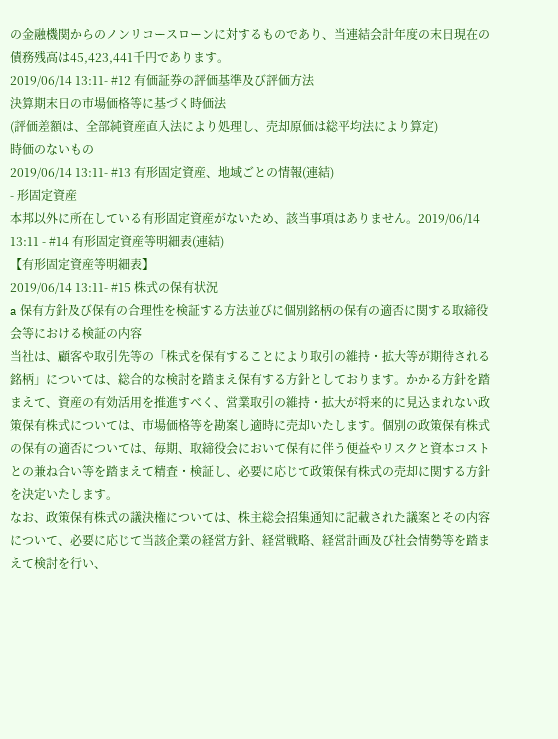の金融機関からのノンリコースローンに対するものであり、当連結会計年度の末日現在の債務残高は45,423,441千円であります。
2019/06/14 13:11- #12 有価証券の評価基準及び評価方法
決算期末日の市場価格等に基づく時価法
(評価差額は、全部純資産直入法により処理し、売却原価は総平均法により算定)
時価のないもの
2019/06/14 13:11- #13 有形固定資産、地域ごとの情報(連結)
- 形固定資産
本邦以外に所在している有形固定資産がないため、該当事項はありません。2019/06/14 13:11 - #14 有形固定資産等明細表(連結)
【有形固定資産等明細表】
2019/06/14 13:11- #15 株式の保有状況
a 保有方針及び保有の合理性を検証する方法並びに個別銘柄の保有の適否に関する取締役会等における検証の内容
当社は、顧客や取引先等の「株式を保有することにより取引の維持・拡大等が期待される銘柄」については、総合的な検討を踏まえ保有する方針としております。かかる方針を踏まえて、資産の有効活用を推進すべく、営業取引の維持・拡大が将来的に見込まれない政策保有株式については、市場価格等を勘案し適時に売却いたします。個別の政策保有株式の保有の適否については、毎期、取締役会において保有に伴う便益やリスクと資本コストとの兼ね合い等を踏まえて精査・検証し、必要に応じて政策保有株式の売却に関する方針を決定いたします。
なお、政策保有株式の議決権については、株主総会招集通知に記載された議案とその内容について、必要に応じて当該企業の経営方針、経営戦略、経営計画及び社会情勢等を踏まえて検討を行い、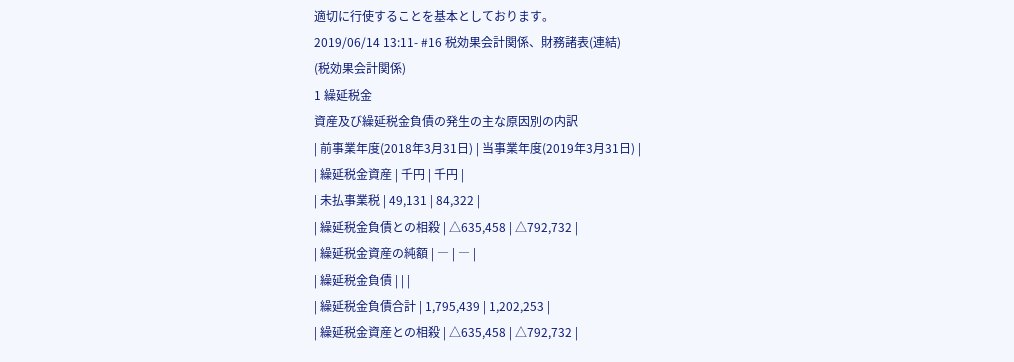適切に行使することを基本としております。
2019/06/14 13:11- #16 税効果会計関係、財務諸表(連結)
(税効果会計関係)
1 繰延税金
資産及び繰延税金負債の発生の主な原因別の内訳
| 前事業年度(2018年3月31日) | 当事業年度(2019年3月31日) |
| 繰延税金資産 | 千円 | 千円 |
| 未払事業税 | 49,131 | 84,322 |
| 繰延税金負債との相殺 | △635,458 | △792,732 |
| 繰延税金資産の純額 | ― | ― |
| 繰延税金負債 | | |
| 繰延税金負債合計 | 1,795,439 | 1,202,253 |
| 繰延税金資産との相殺 | △635,458 | △792,732 |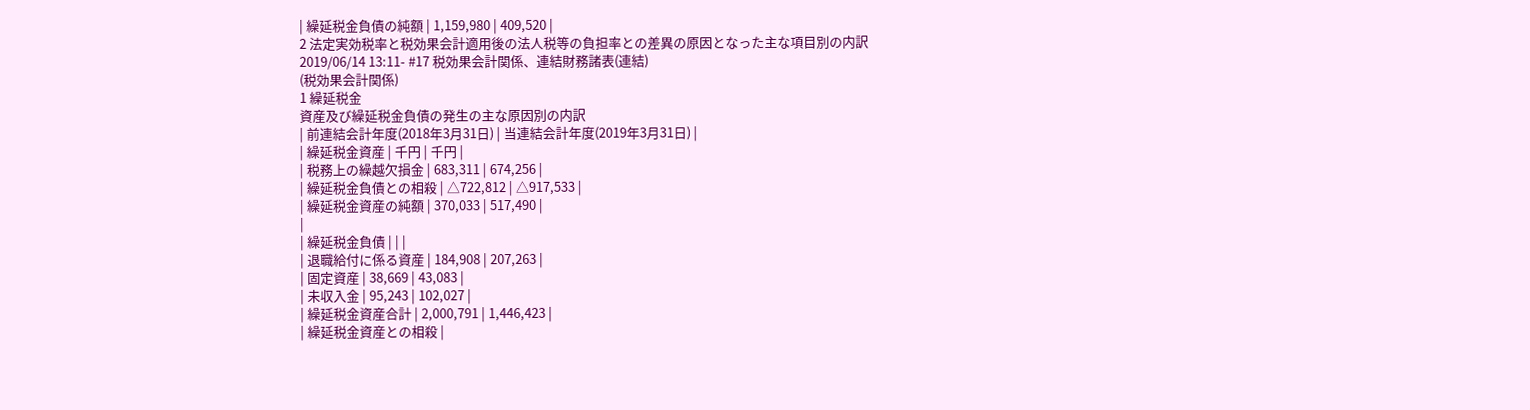| 繰延税金負債の純額 | 1,159,980 | 409,520 |
2 法定実効税率と税効果会計適用後の法人税等の負担率との差異の原因となった主な項目別の内訳
2019/06/14 13:11- #17 税効果会計関係、連結財務諸表(連結)
(税効果会計関係)
1 繰延税金
資産及び繰延税金負債の発生の主な原因別の内訳
| 前連結会計年度(2018年3月31日) | 当連結会計年度(2019年3月31日) |
| 繰延税金資産 | 千円 | 千円 |
| 税務上の繰越欠損金 | 683,311 | 674,256 |
| 繰延税金負債との相殺 | △722,812 | △917,533 |
| 繰延税金資産の純額 | 370,033 | 517,490 |
|
| 繰延税金負債 | | |
| 退職給付に係る資産 | 184,908 | 207,263 |
| 固定資産 | 38,669 | 43,083 |
| 未収入金 | 95,243 | 102,027 |
| 繰延税金資産合計 | 2,000,791 | 1,446,423 |
| 繰延税金資産との相殺 |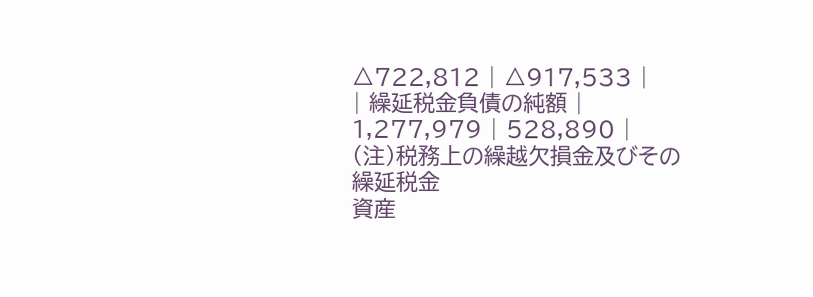△722,812 | △917,533 |
| 繰延税金負債の純額 | 1,277,979 | 528,890 |
(注)税務上の繰越欠損金及びその繰延税金
資産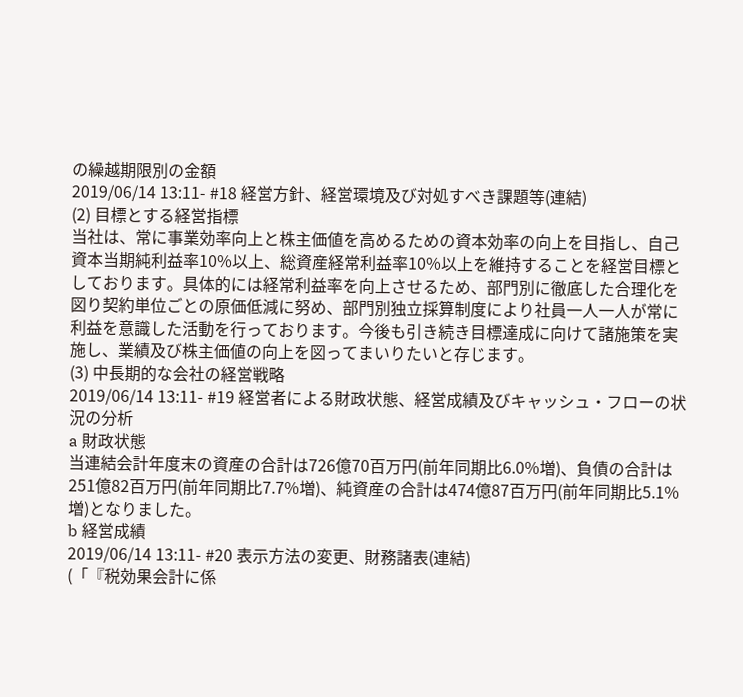の繰越期限別の金額
2019/06/14 13:11- #18 経営方針、経営環境及び対処すべき課題等(連結)
(2) 目標とする経営指標
当社は、常に事業効率向上と株主価値を高めるための資本効率の向上を目指し、自己資本当期純利益率10%以上、総資産経常利益率10%以上を維持することを経営目標としております。具体的には経常利益率を向上させるため、部門別に徹底した合理化を図り契約単位ごとの原価低減に努め、部門別独立採算制度により社員一人一人が常に利益を意識した活動を行っております。今後も引き続き目標達成に向けて諸施策を実施し、業績及び株主価値の向上を図ってまいりたいと存じます。
(3) 中長期的な会社の経営戦略
2019/06/14 13:11- #19 経営者による財政状態、経営成績及びキャッシュ・フローの状況の分析
a 財政状態
当連結会計年度末の資産の合計は726億70百万円(前年同期比6.0%増)、負債の合計は251億82百万円(前年同期比7.7%増)、純資産の合計は474億87百万円(前年同期比5.1%増)となりました。
b 経営成績
2019/06/14 13:11- #20 表示方法の変更、財務諸表(連結)
(「『税効果会計に係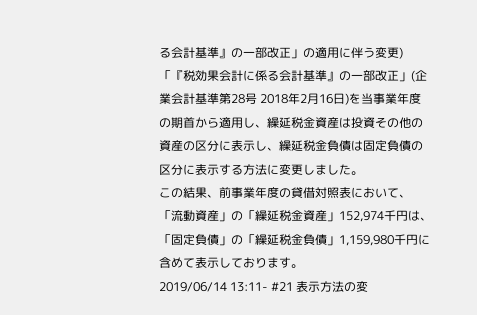る会計基準』の一部改正」の適用に伴う変更)
「『税効果会計に係る会計基準』の一部改正」(企業会計基準第28号 2018年2月16日)を当事業年度の期首から適用し、繰延税金資産は投資その他の資産の区分に表示し、繰延税金負債は固定負債の区分に表示する方法に変更しました。
この結果、前事業年度の貸借対照表において、「流動資産」の「繰延税金資産」152,974千円は、「固定負債」の「繰延税金負債」1,159,980千円に含めて表示しております。
2019/06/14 13:11- #21 表示方法の変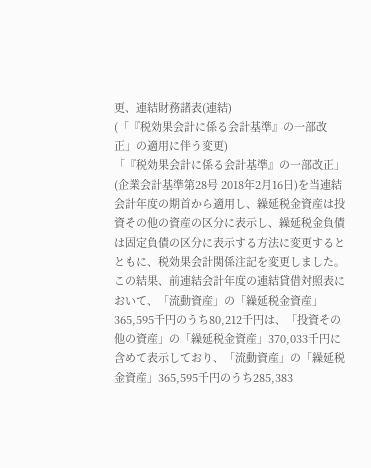更、連結財務諸表(連結)
(「『税効果会計に係る会計基準』の一部改正」の適用に伴う変更)
「『税効果会計に係る会計基準』の一部改正」(企業会計基準第28号 2018年2月16日)を当連結会計年度の期首から適用し、繰延税金資産は投資その他の資産の区分に表示し、繰延税金負債は固定負債の区分に表示する方法に変更するとともに、税効果会計関係注記を変更しました。
この結果、前連結会計年度の連結貸借対照表において、「流動資産」の「繰延税金資産」365,595千円のうち80,212千円は、「投資その他の資産」の「繰延税金資産」370,033千円に含めて表示しており、「流動資産」の「繰延税金資産」365,595千円のうち285,383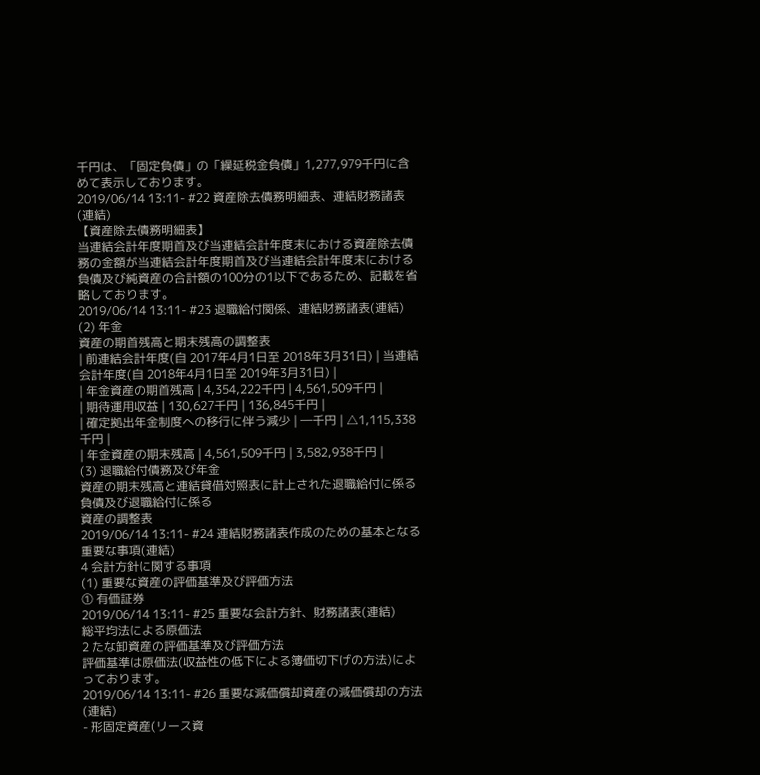千円は、「固定負債」の「繰延税金負債」1,277,979千円に含めて表示しております。
2019/06/14 13:11- #22 資産除去債務明細表、連結財務諸表(連結)
【資産除去債務明細表】
当連結会計年度期首及び当連結会計年度末における資産除去債務の金額が当連結会計年度期首及び当連結会計年度末における負債及び純資産の合計額の100分の1以下であるため、記載を省略しております。
2019/06/14 13:11- #23 退職給付関係、連結財務諸表(連結)
(2) 年金
資産の期首残高と期末残高の調整表
| 前連結会計年度(自 2017年4月1日至 2018年3月31日) | 当連結会計年度(自 2018年4月1日至 2019年3月31日) |
| 年金資産の期首残高 | 4,354,222千円 | 4,561,509千円 |
| 期待運用収益 | 130,627千円 | 136,845千円 |
| 確定拠出年金制度への移行に伴う減少 | ―千円 | △1,115,338千円 |
| 年金資産の期末残高 | 4,561,509千円 | 3,582,938千円 |
(3) 退職給付債務及び年金
資産の期末残高と連結貸借対照表に計上された退職給付に係る負債及び退職給付に係る
資産の調整表
2019/06/14 13:11- #24 連結財務諸表作成のための基本となる重要な事項(連結)
4 会計方針に関する事項
(1) 重要な資産の評価基準及び評価方法
① 有価証券
2019/06/14 13:11- #25 重要な会計方針、財務諸表(連結)
総平均法による原価法
2 たな卸資産の評価基準及び評価方法
評価基準は原価法(収益性の低下による簿価切下げの方法)によっております。
2019/06/14 13:11- #26 重要な減価償却資産の減価償却の方法(連結)
- 形固定資産(リース資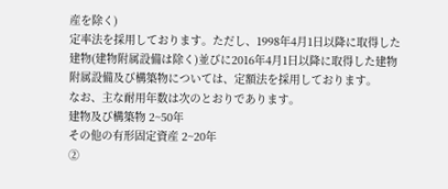産を除く)
定率法を採用しております。ただし、1998年4月1日以降に取得した建物(建物附属設備は除く)並びに2016年4月1日以降に取得した建物附属設備及び構築物については、定額法を採用しております。
なお、主な耐用年数は次のとおりであります。
建物及び構築物 2~50年
その他の有形固定資産 2~20年
②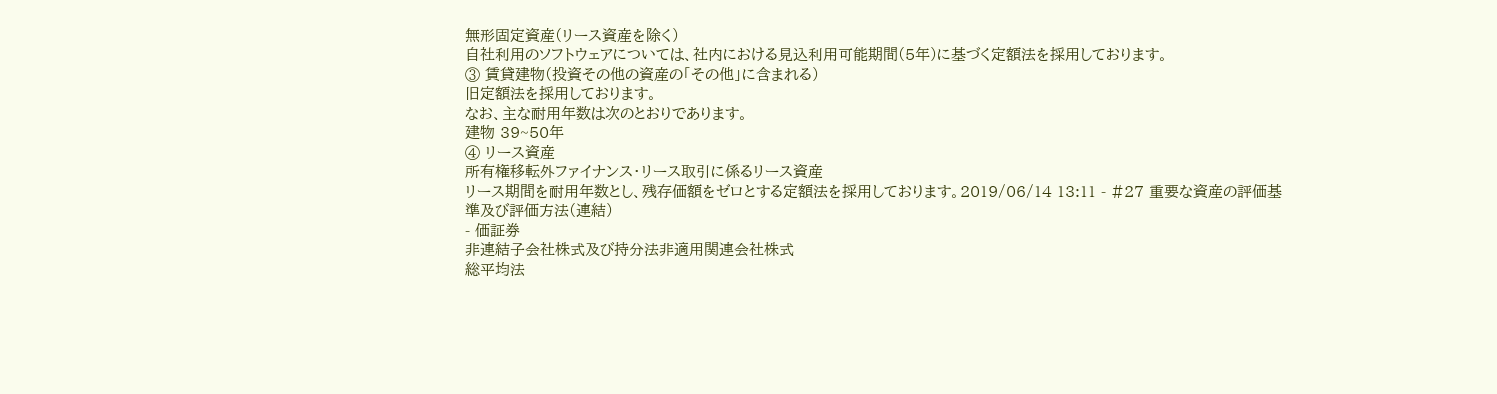無形固定資産(リース資産を除く)
自社利用のソフトウェアについては、社内における見込利用可能期間(5年)に基づく定額法を採用しております。
③ 賃貸建物(投資その他の資産の「その他」に含まれる)
旧定額法を採用しております。
なお、主な耐用年数は次のとおりであります。
建物 39~50年
④ リース資産
所有権移転外ファイナンス・リース取引に係るリース資産
リース期間を耐用年数とし、残存価額をゼロとする定額法を採用しております。2019/06/14 13:11 - #27 重要な資産の評価基準及び評価方法(連結)
- 価証券
非連結子会社株式及び持分法非適用関連会社株式
総平均法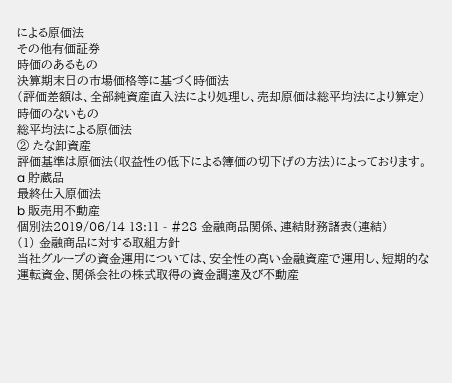による原価法
その他有価証券
時価のあるもの
決算期末日の市場価格等に基づく時価法
(評価差額は、全部純資産直入法により処理し、売却原価は総平均法により算定)
時価のないもの
総平均法による原価法
② たな卸資産
評価基準は原価法(収益性の低下による簿価の切下げの方法)によっております。
a 貯蔵品
最終仕入原価法
b 販売用不動産
個別法2019/06/14 13:11 - #28 金融商品関係、連結財務諸表(連結)
(1) 金融商品に対する取組方針
当社グループの資金運用については、安全性の高い金融資産で運用し、短期的な運転資金、関係会社の株式取得の資金調達及び不動産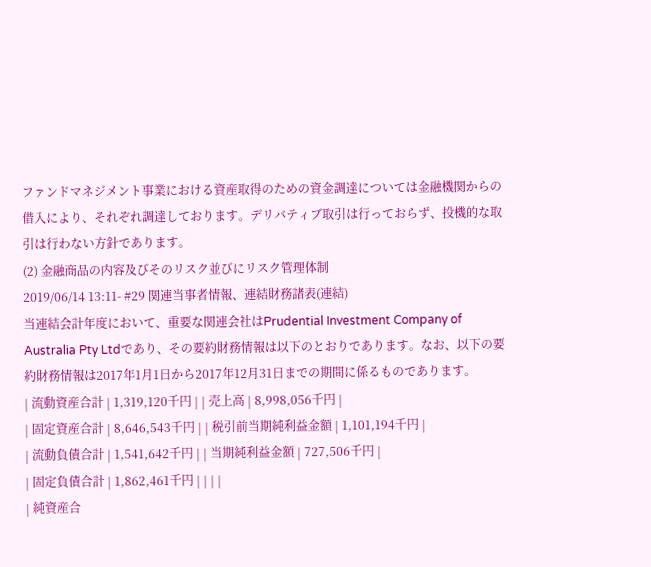ファンドマネジメント事業における資産取得のための資金調達については金融機関からの借入により、それぞれ調達しております。デリバティブ取引は行っておらず、投機的な取引は行わない方針であります。
(2) 金融商品の内容及びそのリスク並びにリスク管理体制
2019/06/14 13:11- #29 関連当事者情報、連結財務諸表(連結)
当連結会計年度において、重要な関連会社はPrudential Investment Company of Australia Pty Ltdであり、その要約財務情報は以下のとおりであります。なお、以下の要約財務情報は2017年1月1日から2017年12月31日までの期間に係るものであります。
| 流動資産合計 | 1,319,120千円 | | 売上高 | 8,998,056千円 |
| 固定資産合計 | 8,646,543千円 | | 税引前当期純利益金額 | 1,101,194千円 |
| 流動負債合計 | 1,541,642千円 | | 当期純利益金額 | 727,506千円 |
| 固定負債合計 | 1,862,461千円 | | | |
| 純資産合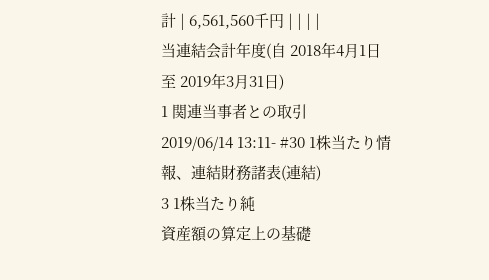計 | 6,561,560千円 | | | |
当連結会計年度(自 2018年4月1日 至 2019年3月31日)
1 関連当事者との取引
2019/06/14 13:11- #30 1株当たり情報、連結財務諸表(連結)
3 1株当たり純
資産額の算定上の基礎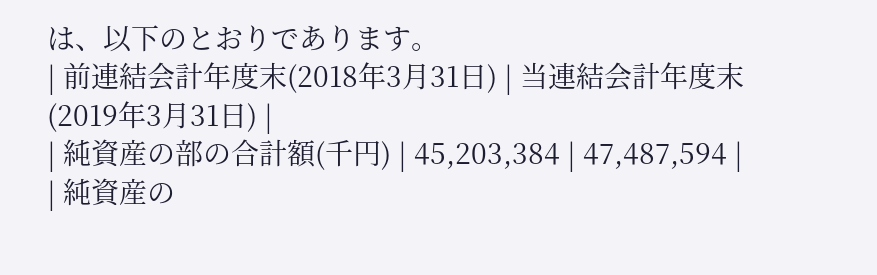は、以下のとおりであります。
| 前連結会計年度末(2018年3月31日) | 当連結会計年度末(2019年3月31日) |
| 純資産の部の合計額(千円) | 45,203,384 | 47,487,594 |
| 純資産の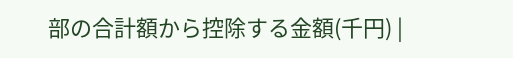部の合計額から控除する金額(千円) |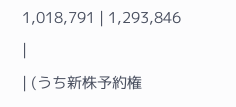1,018,791 | 1,293,846 |
| (うち新株予約権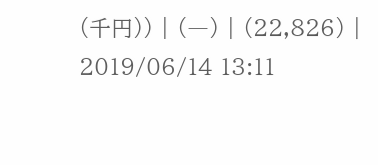(千円)) | (―) | (22,826) |
2019/06/14 13:11